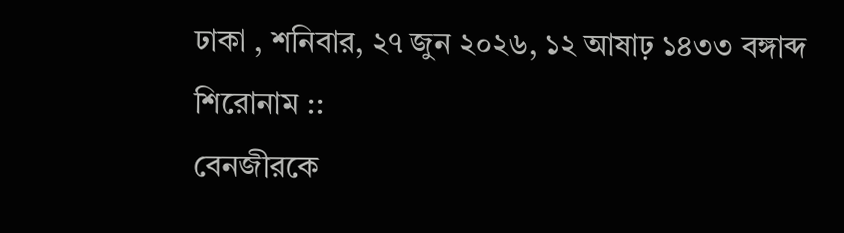ঢাকা , শনিবার, ২৭ জুন ২০২৬, ১২ আষাঢ় ১৪৩৩ বঙ্গাব্দ
শিরোনাম ::
বেনজীরকে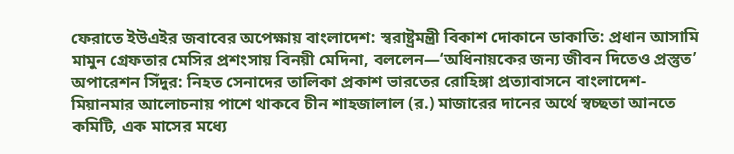ফেরাতে ইউএইর জবাবের অপেক্ষায় বাংলাদেশ: স্বরাষ্ট্রমন্ত্রী বিকাশ দোকানে ডাকাতি: প্রধান আসামি মামুন গ্রেফতার মেসির প্রশংসায় বিনয়ী মেদিনা, বললেন—‘অধিনায়কের জন্য জীবন দিতেও প্রস্তুত’ অপারেশন সিঁদুর: নিহত সেনাদের তালিকা প্রকাশ ভারতের রোহিঙ্গা প্রত্যাবাসনে বাংলাদেশ-মিয়ানমার আলোচনায় পাশে থাকবে চীন শাহজালাল (র.) মাজারের দানের অর্থে স্বচ্ছতা আনতে কমিটি, এক মাসের মধ্যে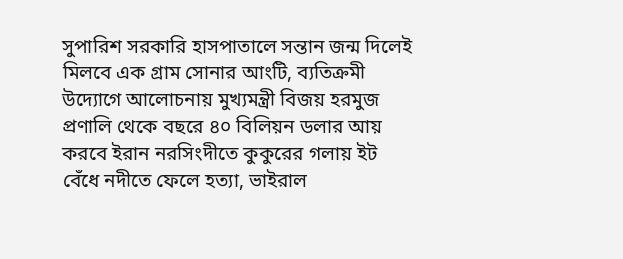সুপারিশ সরকারি হাসপাতালে সন্তান জন্ম দিলেই মিলবে এক গ্রাম সোনার আংটি, ব্যতিক্রমী উদ্যোগে আলোচনায় মুখ্যমন্ত্রী বিজয় হরমুজ প্রণালি থেকে বছরে ৪০ বিলিয়ন ডলার আয় করবে ইরান নরসিংদীতে কুকুরের গলায় ইট বেঁধে নদীতে ফেলে হত্যা, ভাইরাল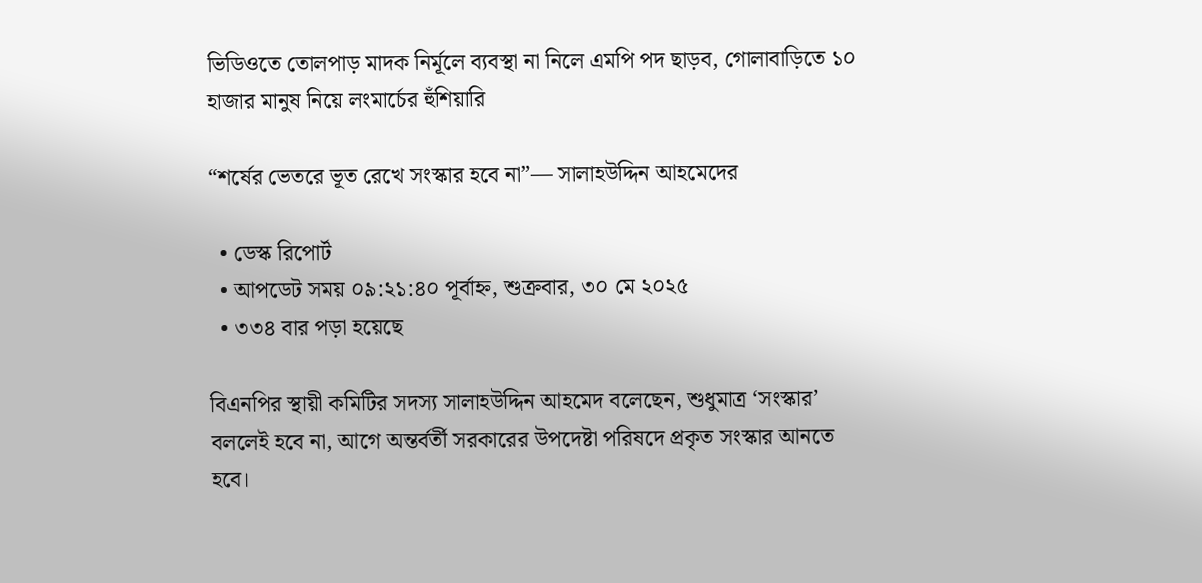ভিডিওতে তোলপাড় মাদক নির্মূলে ব্যবস্থা না নিলে এমপি পদ ছাড়ব, গোলাবাড়িতে ১০ হাজার মানুষ নিয়ে লংমার্চের হুঁশিয়ারি

“শর্ষের ভেতরে ভূত রেখে সংস্কার হবে না”— সালাহউদ্দিন আহমেদের

  • ডেস্ক রিপোর্ট
  • আপডেট সময় ০৯:২১:৪০ পূর্বাহ্ন, শুক্রবার, ৩০ মে ২০২৫
  • ৩৩৪ বার পড়া হয়েছে

বিএনপির স্থায়ী কমিটির সদস্য সালাহউদ্দিন আহমেদ বলেছেন, শুধুমাত্র ‘সংস্কার’ বললেই হবে না, আগে অন্তর্বর্তী সরকারের উপদেষ্টা পরিষদে প্রকৃত সংস্কার আনতে হবে।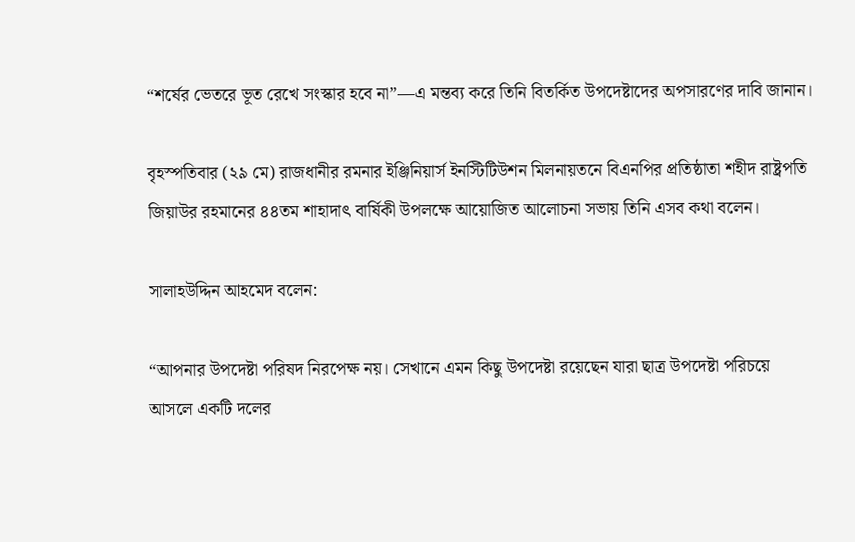“শর্ষের ভেতরে ভূত রেখে সংস্কার হবে না”—এ মন্তব্য করে তিনি বিতর্কিত উপদেষ্টাদের অপসারণের দাবি জানান।

বৃহস্পতিবার (২৯ মে) রাজধানীর রমনার ইঞ্জিনিয়ার্স ইনস্টিটিউশন মিলনায়তনে বিএনপির প্রতিষ্ঠাতা শহীদ রাষ্ট্রপতি জিয়াউর রহমানের ৪৪তম শাহাদাৎ বার্ষিকী উপলক্ষে আয়োজিত আলোচনা সভায় তিনি এসব কথা বলেন।

সালাহউদ্দিন আহমেদ বলেন:

“আপনার উপদেষ্টা পরিষদ নিরপেক্ষ নয়। সেখানে এমন কিছু উপদেষ্টা রয়েছেন যারা ছাত্র উপদেষ্টা পরিচয়ে আসলে একটি দলের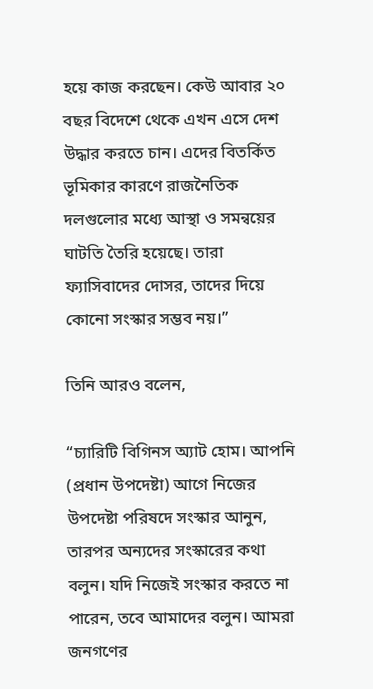হয়ে কাজ করছেন। কেউ আবার ২০ বছর বিদেশে থেকে এখন এসে দেশ উদ্ধার করতে চান। এদের বিতর্কিত ভূমিকার কারণে রাজনৈতিক দলগুলোর মধ্যে আস্থা ও সমন্বয়ের ঘাটতি তৈরি হয়েছে। তারা ফ্যাসিবাদের দোসর, তাদের দিয়ে কোনো সংস্কার সম্ভব নয়।”

তিনি আরও বলেন,

“চ্যারিটি বিগিনস অ্যাট হোম। আপনি (প্রধান উপদেষ্টা) আগে নিজের উপদেষ্টা পরিষদে সংস্কার আনুন, তারপর অন্যদের সংস্কারের কথা বলুন। যদি নিজেই সংস্কার করতে না পারেন, তবে আমাদের বলুন। আমরা জনগণের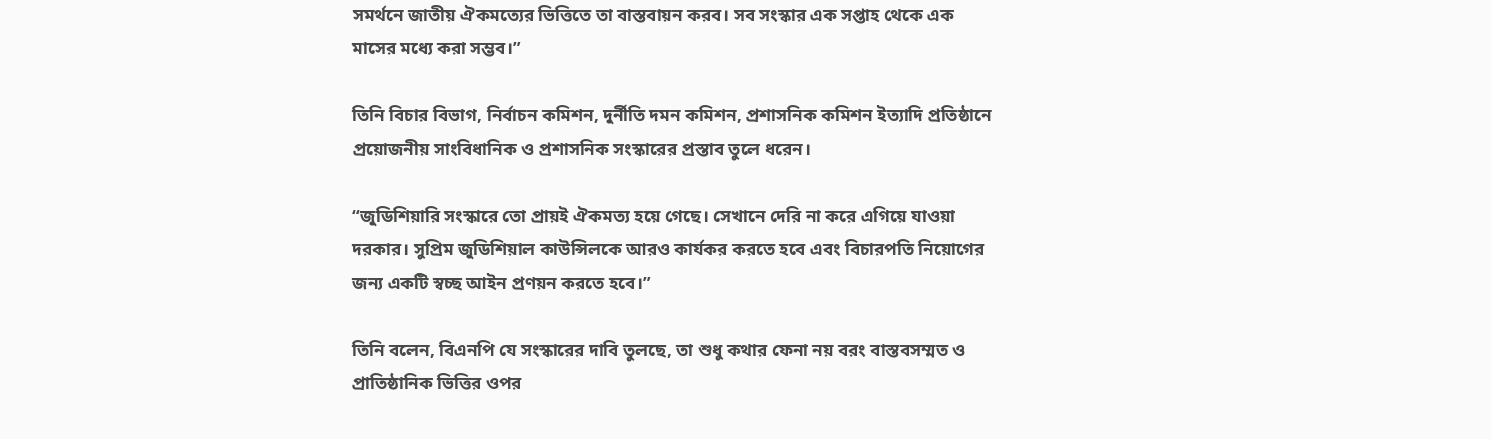সমর্থনে জাতীয় ঐকমত্যের ভিত্তিতে তা বাস্তবায়ন করব। সব সংস্কার এক সপ্তাহ থেকে এক মাসের মধ্যে করা সম্ভব।”

তিনি বিচার বিভাগ, নির্বাচন কমিশন, দুর্নীতি দমন কমিশন, প্রশাসনিক কমিশন ইত্যাদি প্রতিষ্ঠানে প্রয়োজনীয় সাংবিধানিক ও প্রশাসনিক সংস্কারের প্রস্তাব তুলে ধরেন।

“জুডিশিয়ারি সংস্কারে তো প্রায়ই ঐকমত্য হয়ে গেছে। সেখানে দেরি না করে এগিয়ে যাওয়া দরকার। সুপ্রিম জুডিশিয়াল কাউন্সিলকে আরও কার্যকর করতে হবে এবং বিচারপতি নিয়োগের জন্য একটি স্বচ্ছ আইন প্রণয়ন করতে হবে।”

তিনি বলেন, বিএনপি যে সংস্কারের দাবি তুলছে, তা শুধু কথার ফেনা নয় বরং বাস্তবসম্মত ও প্রাতিষ্ঠানিক ভিত্তির ওপর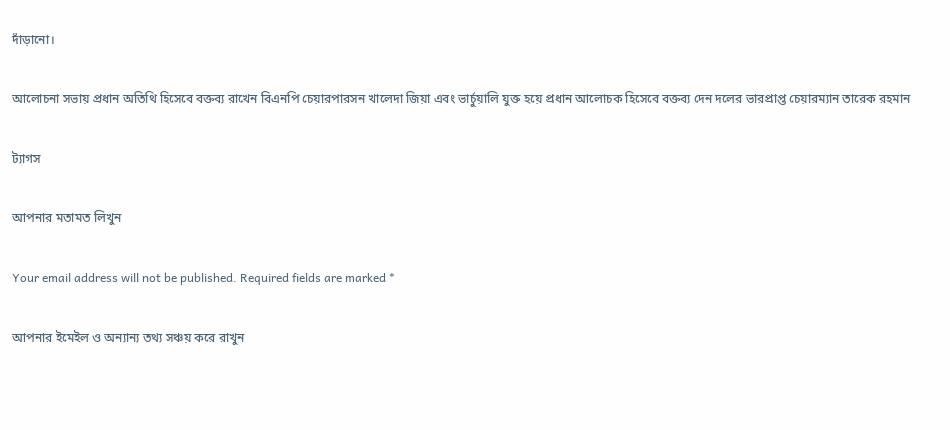দাঁড়ানো।

আলোচনা সভায় প্রধান অতিথি হিসেবে বক্তব্য রাখেন বিএনপি চেয়ারপারসন খালেদা জিয়া এবং ভার্চুয়ালি যুক্ত হয়ে প্রধান আলোচক হিসেবে বক্তব্য দেন দলের ভারপ্রাপ্ত চেয়ারম্যান তারেক রহমান

ট্যাগস

আপনার মতামত লিখুন

Your email address will not be published. Required fields are marked *

আপনার ইমেইল ও অন্যান্য তথ্য সঞ্চয় করে রাখুন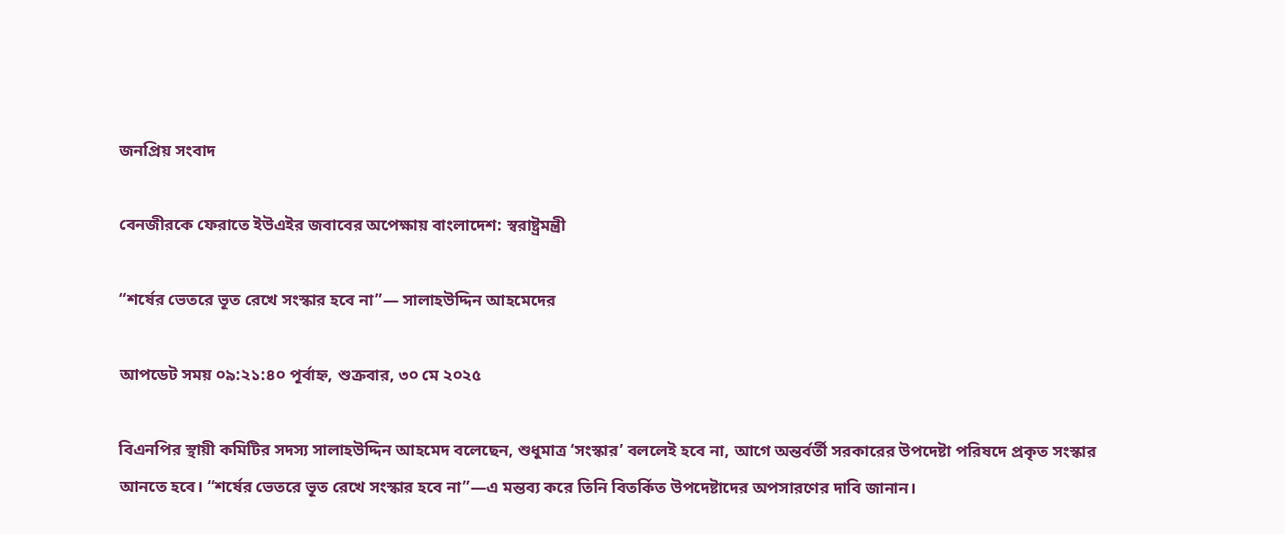জনপ্রিয় সংবাদ

বেনজীরকে ফেরাতে ইউএইর জবাবের অপেক্ষায় বাংলাদেশ: স্বরাষ্ট্রমন্ত্রী

“শর্ষের ভেতরে ভূত রেখে সংস্কার হবে না”— সালাহউদ্দিন আহমেদের

আপডেট সময় ০৯:২১:৪০ পূর্বাহ্ন, শুক্রবার, ৩০ মে ২০২৫

বিএনপির স্থায়ী কমিটির সদস্য সালাহউদ্দিন আহমেদ বলেছেন, শুধুমাত্র ‘সংস্কার’ বললেই হবে না, আগে অন্তর্বর্তী সরকারের উপদেষ্টা পরিষদে প্রকৃত সংস্কার আনতে হবে। “শর্ষের ভেতরে ভূত রেখে সংস্কার হবে না”—এ মন্তব্য করে তিনি বিতর্কিত উপদেষ্টাদের অপসারণের দাবি জানান।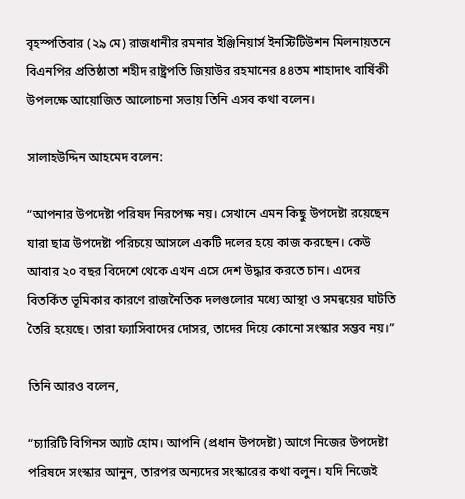বৃহস্পতিবার (২৯ মে) রাজধানীর রমনার ইঞ্জিনিয়ার্স ইনস্টিটিউশন মিলনায়তনে বিএনপির প্রতিষ্ঠাতা শহীদ রাষ্ট্রপতি জিয়াউর রহমানের ৪৪তম শাহাদাৎ বার্ষিকী উপলক্ষে আয়োজিত আলোচনা সভায় তিনি এসব কথা বলেন।

সালাহউদ্দিন আহমেদ বলেন:

“আপনার উপদেষ্টা পরিষদ নিরপেক্ষ নয়। সেখানে এমন কিছু উপদেষ্টা রয়েছেন যারা ছাত্র উপদেষ্টা পরিচয়ে আসলে একটি দলের হয়ে কাজ করছেন। কেউ আবার ২০ বছর বিদেশে থেকে এখন এসে দেশ উদ্ধার করতে চান। এদের বিতর্কিত ভূমিকার কারণে রাজনৈতিক দলগুলোর মধ্যে আস্থা ও সমন্বয়ের ঘাটতি তৈরি হয়েছে। তারা ফ্যাসিবাদের দোসর, তাদের দিয়ে কোনো সংস্কার সম্ভব নয়।”

তিনি আরও বলেন,

“চ্যারিটি বিগিনস অ্যাট হোম। আপনি (প্রধান উপদেষ্টা) আগে নিজের উপদেষ্টা পরিষদে সংস্কার আনুন, তারপর অন্যদের সংস্কারের কথা বলুন। যদি নিজেই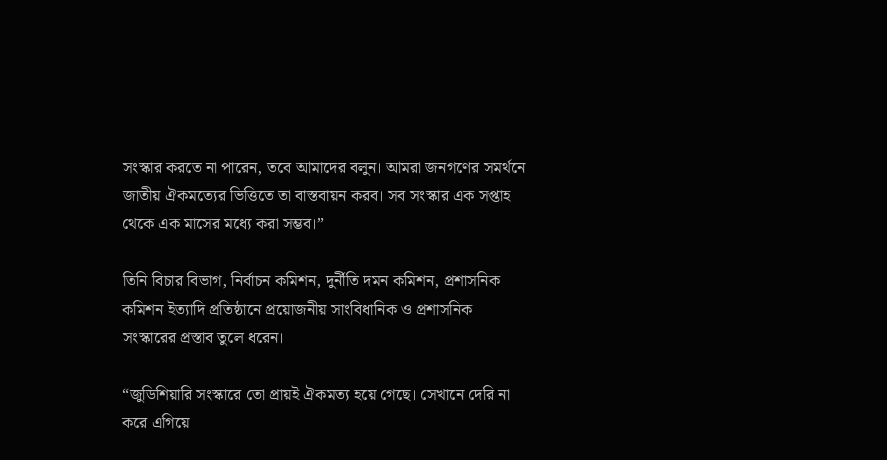সংস্কার করতে না পারেন, তবে আমাদের বলুন। আমরা জনগণের সমর্থনে জাতীয় ঐকমত্যের ভিত্তিতে তা বাস্তবায়ন করব। সব সংস্কার এক সপ্তাহ থেকে এক মাসের মধ্যে করা সম্ভব।”

তিনি বিচার বিভাগ, নির্বাচন কমিশন, দুর্নীতি দমন কমিশন, প্রশাসনিক কমিশন ইত্যাদি প্রতিষ্ঠানে প্রয়োজনীয় সাংবিধানিক ও প্রশাসনিক সংস্কারের প্রস্তাব তুলে ধরেন।

“জুডিশিয়ারি সংস্কারে তো প্রায়ই ঐকমত্য হয়ে গেছে। সেখানে দেরি না করে এগিয়ে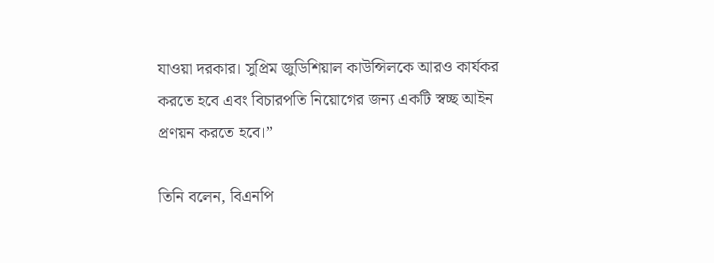যাওয়া দরকার। সুপ্রিম জুডিশিয়াল কাউন্সিলকে আরও কার্যকর করতে হবে এবং বিচারপতি নিয়োগের জন্য একটি স্বচ্ছ আইন প্রণয়ন করতে হবে।”

তিনি বলেন, বিএনপি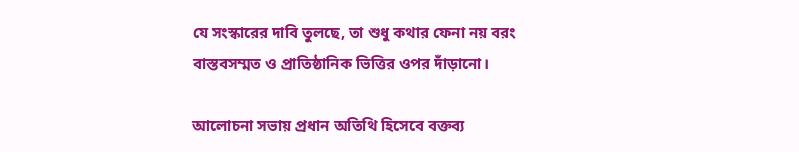যে সংস্কারের দাবি তুলছে, তা শুধু কথার ফেনা নয় বরং বাস্তবসম্মত ও প্রাতিষ্ঠানিক ভিত্তির ওপর দাঁড়ানো।

আলোচনা সভায় প্রধান অতিথি হিসেবে বক্তব্য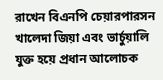রাখেন বিএনপি চেয়ারপারসন খালেদা জিয়া এবং ভার্চুয়ালি যুক্ত হয়ে প্রধান আলোচক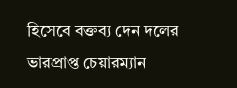হিসেবে বক্তব্য দেন দলের ভারপ্রাপ্ত চেয়ারম্যান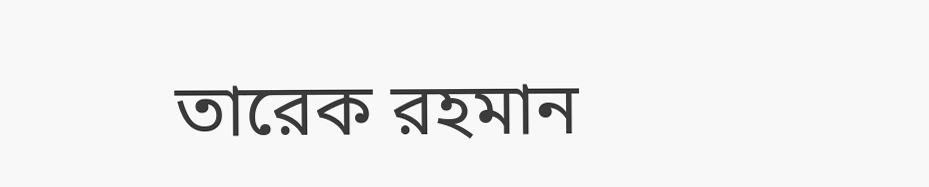তারেক রহমান